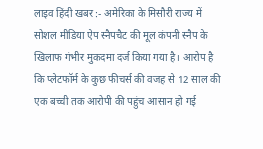लाइव हिंदी खबर :- अमेरिका के मिसौरी राज्य में सोशल मीडिया ऐप स्नैपचैट की मूल कंपनी स्नैप के खिलाफ गंभीर मुकदमा दर्ज किया गया है। आरोप है कि प्लेटफॉर्म के कुछ फीचर्स की वजह से 12 साल की एक बच्ची तक आरोपी की पहुंच आसान हो गई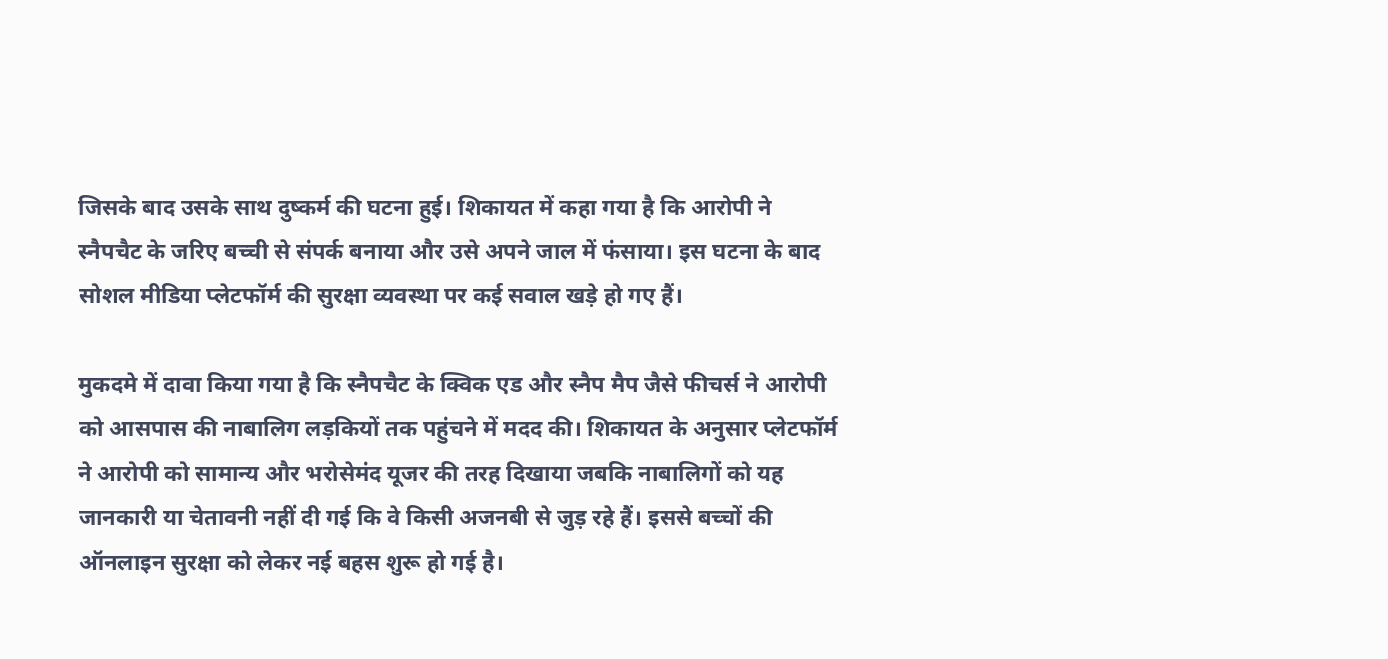जिसके बाद उसके साथ दुष्कर्म की घटना हुई। शिकायत में कहा गया है कि आरोपी ने स्नैपचैट के जरिए बच्ची से संपर्क बनाया और उसे अपने जाल में फंसाया। इस घटना के बाद सोशल मीडिया प्लेटफॉर्म की सुरक्षा व्यवस्था पर कई सवाल खड़े हो गए हैं।

मुकदमे में दावा किया गया है कि स्नैपचैट के क्विक एड और स्नैप मैप जैसे फीचर्स ने आरोपी को आसपास की नाबालिग लड़कियों तक पहुंचने में मदद की। शिकायत के अनुसार प्लेटफॉर्म ने आरोपी को सामान्य और भरोसेमंद यूजर की तरह दिखाया जबकि नाबालिगों को यह जानकारी या चेतावनी नहीं दी गई कि वे किसी अजनबी से जुड़ रहे हैं। इससे बच्चों की ऑनलाइन सुरक्षा को लेकर नई बहस शुरू हो गई है।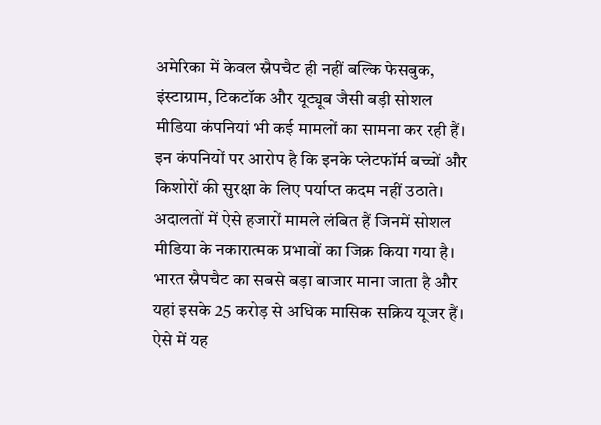अमेरिका में केवल स्नैपचैट ही नहीं बल्कि फेसबुक, इंस्टाग्राम, टिकटॉक और यूट्यूब जैसी बड़ी सोशल मीडिया कंपनियां भी कई मामलों का सामना कर रही हैं।
इन कंपनियों पर आरोप है कि इनके प्लेटफॉर्म बच्चों और किशोरों की सुरक्षा के लिए पर्याप्त कदम नहीं उठाते। अदालतों में ऐसे हजारों मामले लंबित हैं जिनमें सोशल मीडिया के नकारात्मक प्रभावों का जिक्र किया गया है। भारत स्नैपचैट का सबसे बड़ा बाजार माना जाता है और यहां इसके 25 करोड़ से अधिक मासिक सक्रिय यूजर हैं।
ऐसे में यह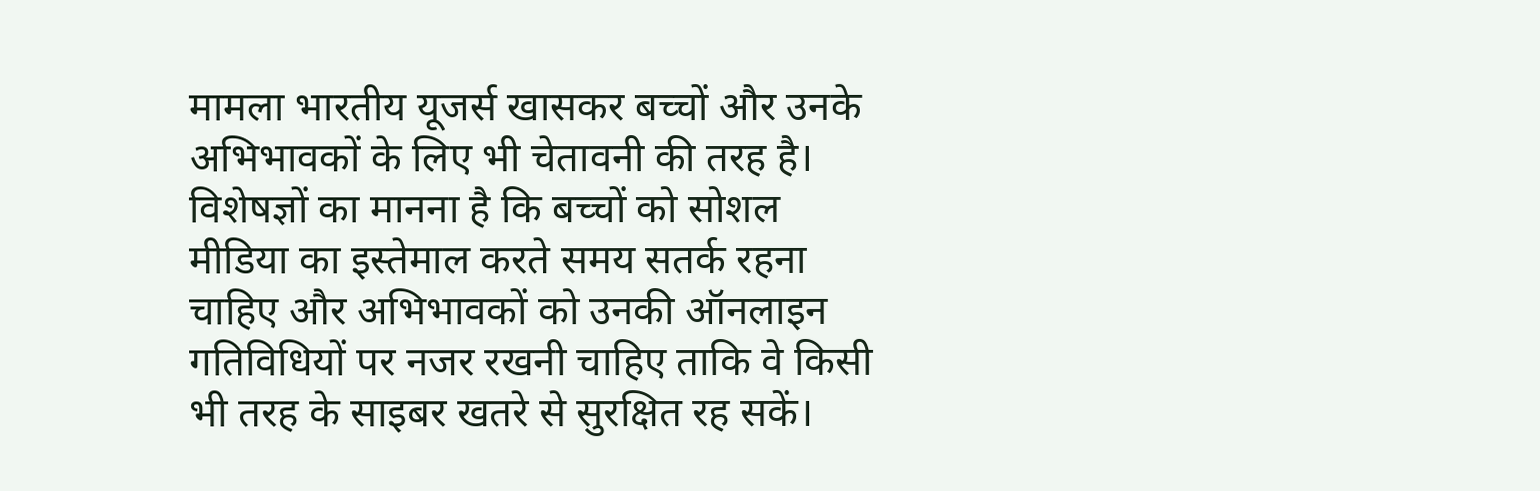मामला भारतीय यूजर्स खासकर बच्चों और उनके अभिभावकों के लिए भी चेतावनी की तरह है। विशेषज्ञों का मानना है कि बच्चों को सोशल मीडिया का इस्तेमाल करते समय सतर्क रहना चाहिए और अभिभावकों को उनकी ऑनलाइन गतिविधियों पर नजर रखनी चाहिए ताकि वे किसी भी तरह के साइबर खतरे से सुरक्षित रह सकें।